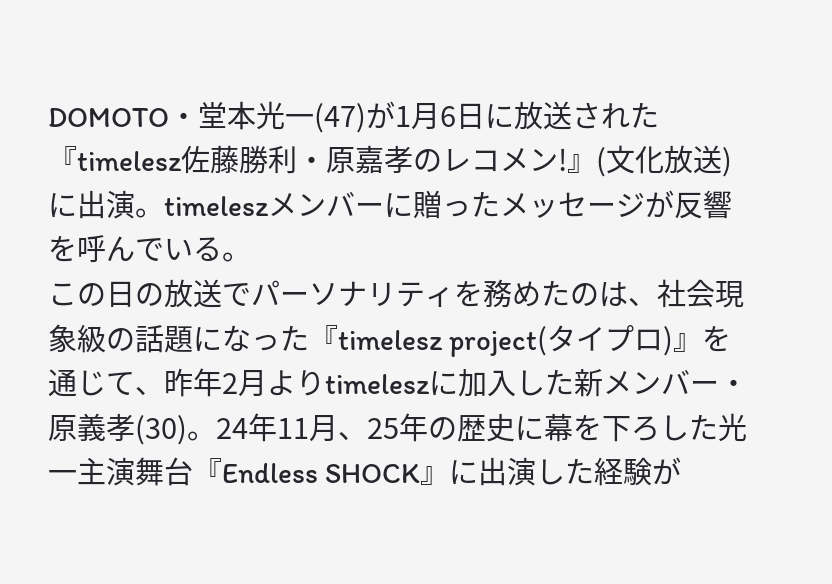DOMOTO・堂本光一(47)が1月6日に放送された『timelesz佐藤勝利・原嘉孝のレコメン!』(文化放送)に出演。timeleszメンバーに贈ったメッセージが反響を呼んでいる。
この日の放送でパーソナリティを務めたのは、社会現象級の話題になった『timelesz project(タイプロ)』を通じて、昨年2月よりtimeleszに加入した新メンバー・原義孝(30)。24年11月、25年の歴史に幕を下ろした光一主演舞台『Endless SHOCK』に出演した経験が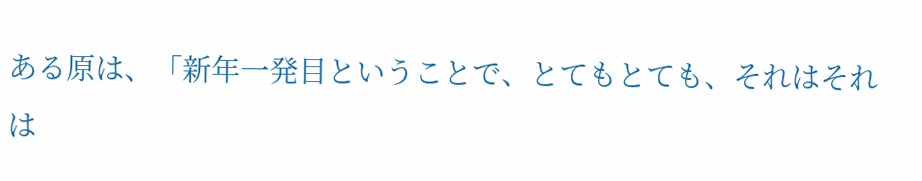ある原は、「新年一発目ということで、とてもとても、それはそれは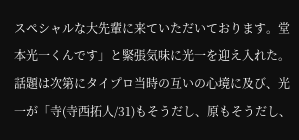スペシャルな大先輩に来ていただいております。堂本光一くんです」と緊張気味に光一を迎え入れた。
話題は次第にタイプロ当時の互いの心境に及び、光一が「寺(寺西拓人/31)もそうだし、原もそうだし、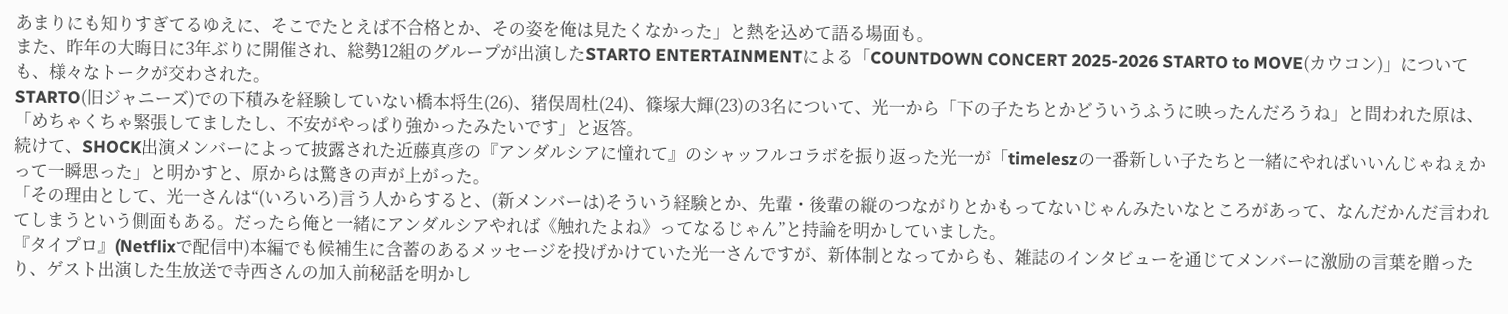あまりにも知りすぎてるゆえに、そこでたとえば不合格とか、その姿を俺は見たくなかった」と熱を込めて語る場面も。
また、昨年の大晦日に3年ぶりに開催され、総勢12組のグループが出演したSTARTO ENTERTAINMENTによる「COUNTDOWN CONCERT 2025-2026 STARTO to MOVE(カウコン)」についても、様々なトークが交わされた。
STARTO(旧ジャニーズ)での下積みを経験していない橋本将生(26)、猪俣周杜(24)、篠塚大輝(23)の3名について、光一から「下の子たちとかどういうふうに映ったんだろうね」と問われた原は、「めちゃくちゃ緊張してましたし、不安がやっぱり強かったみたいです」と返答。
続けて、SHOCK出演メンバーによって披露された近藤真彦の『アンダルシアに憧れて』のシャッフルコラボを振り返った光一が「timeleszの一番新しい子たちと一緒にやればいいんじゃねぇかって一瞬思った」と明かすと、原からは驚きの声が上がった。
「その理由として、光一さんは“(いろいろ)言う人からすると、(新メンバーは)そういう経験とか、先輩・後輩の縦のつながりとかもってないじゃんみたいなところがあって、なんだかんだ言われてしまうという側面もある。だったら俺と一緒にアンダルシアやれば《触れたよね》ってなるじゃん”と持論を明かしていました。
『タイプロ』(Netflixで配信中)本編でも候補生に含蓄のあるメッセージを投げかけていた光一さんですが、新体制となってからも、雑誌のインタビューを通じてメンバーに激励の言葉を贈ったり、ゲスト出演した生放送で寺西さんの加入前秘話を明かし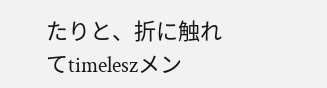たりと、折に触れてtimeleszメン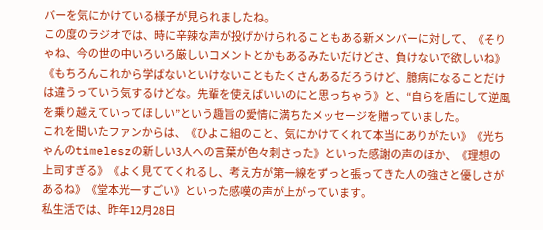バーを気にかけている様子が見られましたね。
この度のラジオでは、時に辛辣な声が投げかけられることもある新メンバーに対して、《そりゃね、今の世の中いろいろ厳しいコメントとかもあるみたいだけどさ、負けないで欲しいね》《もちろんこれから学ばないといけないこともたくさんあるだろうけど、臆病になることだけは違うっていう気するけどな。先輩を使えばいいのにと思っちゃう》と、“自らを盾にして逆風を乗り越えていってほしい”という趣旨の愛情に満ちたメッセージを贈っていました。
これを聞いたファンからは、《ひよこ組のこと、気にかけてくれて本当にありがたい》《光ちゃんのtimeleszの新しい3人への言葉が色々刺さった》といった感謝の声のほか、《理想の上司すぎる》《よく見ててくれるし、考え方が第一線をずっと張ってきた人の強さと優しさがあるね》《堂本光一すごい》といった感嘆の声が上がっています。
私生活では、昨年12月28日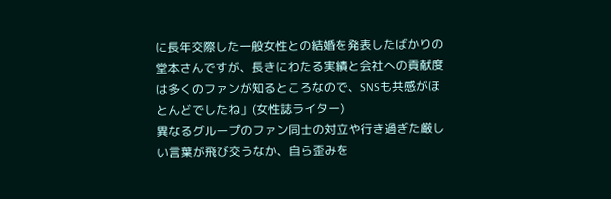に長年交際した一般女性との結婚を発表したばかりの堂本さんですが、長きにわたる実績と会社への貢献度は多くのファンが知るところなので、SNSも共感がほとんどでしたね」(女性誌ライター)
異なるグループのファン同士の対立や行き過ぎた厳しい言葉が飛び交うなか、自ら歪みを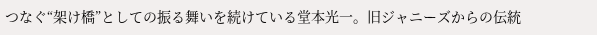つなぐ“架け橋”としての振る舞いを続けている堂本光一。旧ジャニーズからの伝統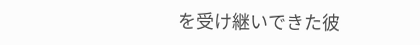を受け継いできた彼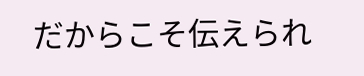だからこそ伝えられ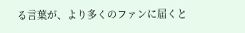る言葉が、より多くのファンに届くと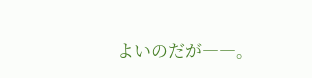よいのだが――。